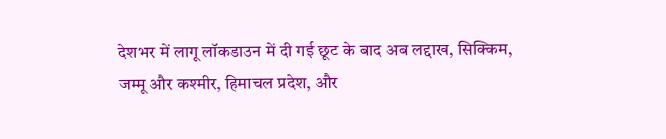देशभर में लागू लॉकडाउन में दी गई छूट के बाद अब लद्दाख, सिक्किम, जम्मू और कश्मीर, हिमाचल प्रदेश, और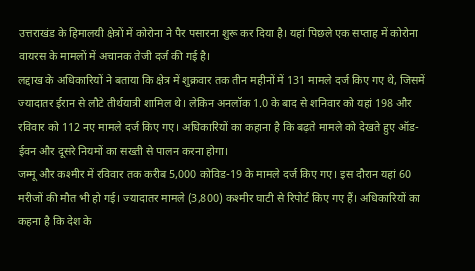उत्तराखंड के हिमालयी क्षेत्रों में कोरोना ने पैर पसारना शुरू कर दिया है। यहां पिछले एक सप्ताह में कोरोना वायरस के मामलों में अचानक तेजी दर्ज की गई है।
लद्दाख के अधिकारियों ने बताया कि क्षेत्र में शुक्रवार तक तीन महीनों में 131 मामले दर्ज किए गए थे, जिसमें ज्यादातर ईरान से लौटे तीर्थयात्री शामिल थे। लेकिन अनलॉक 1.0 के बाद से शनिवार को यहां 198 और रविवार को 112 नए मामले दर्ज किए गए। अधिकारियों का कहाना है कि बढ़ते मामले को देखते हुए ऑड-ईवन और दूसरे नियमों का सख्ती से पालन करना होगा।
जम्मू और कश्मीर में रविवार तक करीब 5,000 कोविड-19 के मामले दर्ज किए गए। इस दौरान यहां 60 मरीजों की मौत भी हो गई। ज्यादातर मामले (3,800) कश्मीर घाटी से रिपोर्ट किए गए हैं। अधिकारियों का कहना है कि देश के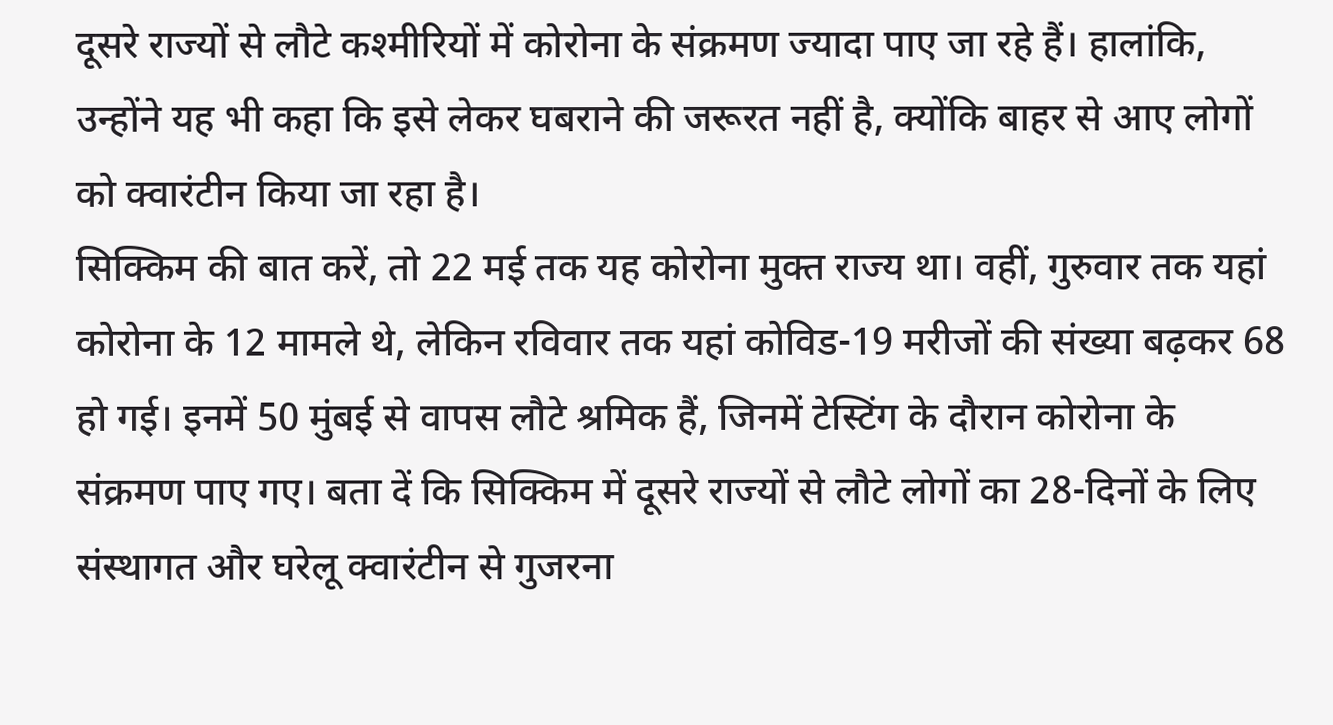दूसरे राज्यों से लौटे कश्मीरियों में कोरोना के संक्रमण ज्यादा पाए जा रहे हैं। हालांकि, उन्होंने यह भी कहा कि इसे लेकर घबराने की जरूरत नहीं है, क्योंकि बाहर से आए लोगों को क्वारंटीन किया जा रहा है।
सिक्किम की बात करें, तो 22 मई तक यह कोरोना मुक्त राज्य था। वहीं, गुरुवार तक यहां कोरोना के 12 मामले थे, लेकिन रविवार तक यहां कोविड-19 मरीजों की संख्या बढ़कर 68 हो गई। इनमें 50 मुंबई से वापस लौटे श्रमिक हैं, जिनमें टेस्टिंग के दौरान कोरोना के संक्रमण पाए गए। बता दें कि सिक्किम में दूसरे राज्यों से लौटे लोगों का 28-दिनों के लिए संस्थागत और घरेलू क्वारंटीन से गुजरना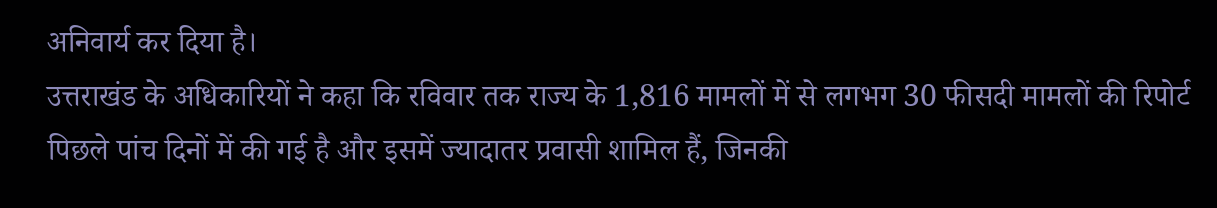अनिवार्य कर दिया है।
उत्तराखंड के अधिकारियों ने कहा कि रविवार तक राज्य के 1,816 मामलों में से लगभग 30 फीसदी मामलों की रिपोर्ट पिछले पांच दिनों में की गई है और इसमें ज्यादातर प्रवासी शामिल हैं, जिनकी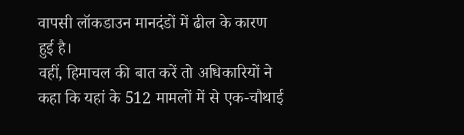वापसी लॉकडाउन मानदंडों में ढील के कारण हुई है।
वहीं, हिमाचल की बात करें तो अधिकारियों ने कहा कि यहां के 512 मामलों में से एक-चौथाई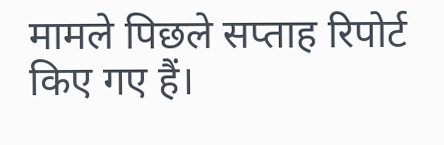मामले पिछले सप्ताह रिपोर्ट किए गए हैं।